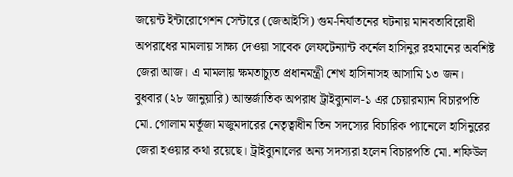জয়েন্ট ইন্টারোগেশন সেন্টারে (জেআইসি) গুম-নির্যাতনের ঘটনায় মানবতাবিরোধী অপরাধের মামলায় সাক্ষ্য দেওয়া সাবেক লেফটেন্যান্ট কর্নেল হাসিনুর রহমানের অবশিষ্ট জেরা আজ। এ মামলায় ক্ষমতাচ্যুত প্রধানমন্ত্রী শেখ হাসিনাসহ আসামি ১৩ জন।
বুধবার (২৮ জানুয়ারি) আন্তর্জাতিক অপরাধ ট্রাইব্যুনাল-১ এর চেয়ারম্যান বিচারপতি মো. গোলাম মর্তূজা মজুমদারের নেতৃত্বাধীন তিন সদস্যের বিচারিক প্যানেলে হাসিনুরের জেরা হওয়ার কথা রয়েছে। ট্রাইব্যুনালের অন্য সদস্যরা হলেন বিচারপতি মো. শফিউল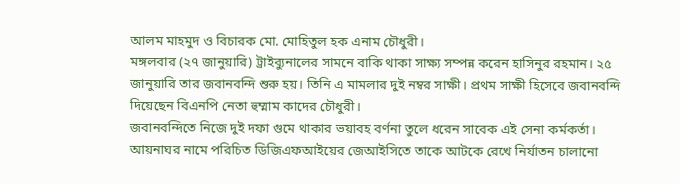আলম মাহমুদ ও বিচারক মো. মোহিতুল হক এনাম চৌধুরী।
মঙ্গলবার (২৭ জানুয়ারি) ট্রাইব্যুনালের সামনে বাকি থাকা সাক্ষ্য সম্পন্ন করেন হাসিনুর রহমান। ২৫ জানুয়ারি তার জবানবন্দি শুরু হয়। তিনি এ মামলার দুই নম্বর সাক্ষী। প্রথম সাক্ষী হিসেবে জবানবন্দি দিয়েছেন বিএনপি নেতা হুম্মাম কাদের চৌধুরী।
জবানবন্দিতে নিজে দুই দফা গুমে থাকার ভয়াবহ বর্ণনা তুলে ধরেন সাবেক এই সেনা কর্মকর্তা। আয়নাঘর নামে পরিচিত ডিজিএফআইয়ের জেআইসিতে তাকে আটকে রেখে নির্যাতন চালানো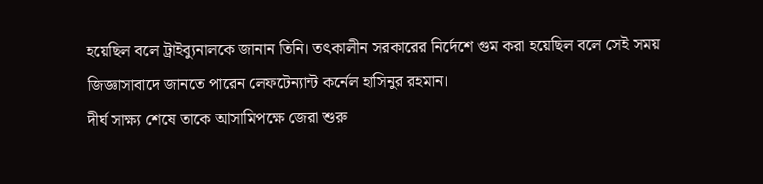হয়েছিল বলে ট্রাইব্যুনালকে জানান তিনি। তৎকালীন সরকারের নির্দেশে গুম করা হয়েছিল বলে সেই সময় জিজ্ঞাসাবাদে জানতে পারেন লেফটেন্যান্ট কর্নেল হাসিনুর রহমান।
দীর্ঘ সাক্ষ্য শেষে তাকে আসামিপক্ষে জেরা শুরু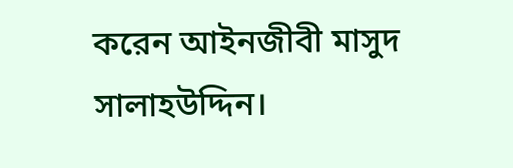করেন আইনজীবী মাসুদ সালাহউদ্দিন।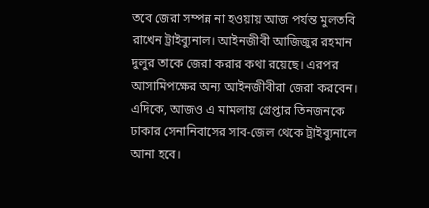তবে জেরা সম্পন্ন না হওয়ায় আজ পর্যন্ত মুলতবি রাখেন ট্রাইব্যুনাল। আইনজীবী আজিজুর রহমান দুলুর তাকে জেরা করার কথা রয়েছে। এরপর আসামিপক্ষের অন্য আইনজীবীরা জেরা করবেন। এদিকে, আজও এ মামলায় গ্রেপ্তার তিনজনকে ঢাকার সেনানিবাসের সাব-জেল থেকে ট্রাইব্যুনালে আনা হবে।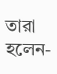তারা হলেন-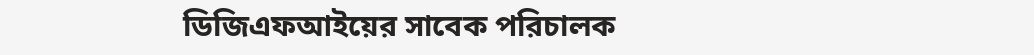ডিজিএফআইয়ের সাবেক পরিচালক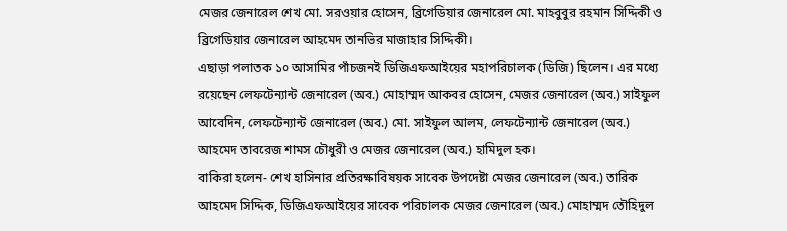মেজর জেনারেল শেখ মো. সরওয়ার হোসেন, ব্রিগেডিয়ার জেনারেল মো. মাহবুবুর রহমান সিদ্দিকী ও ব্রিগেডিয়ার জেনারেল আহমেদ তানভির মাজাহার সিদ্দিকী।
এছাড়া পলাতক ১০ আসামির পাঁচজনই ডিজিএফআইয়ের মহাপরিচালক (ডিজি) ছিলেন। এর মধ্যে রয়েছেন লেফটেন্যান্ট জেনারেল (অব.) মোহাম্মদ আকবর হোসেন, মেজর জেনারেল (অব.) সাইফুল আবেদিন, লেফটেন্যান্ট জেনারেল (অব.) মো. সাইফুল আলম, লেফটেন্যান্ট জেনারেল (অব.) আহমেদ তাবরেজ শামস চৌধুরী ও মেজর জেনারেল (অব.) হামিদুল হক।
বাকিরা হলেন- শেখ হাসিনার প্রতিরক্ষাবিষয়ক সাবেক উপদেষ্টা মেজর জেনারেল (অব.) তারিক আহমেদ সিদ্দিক, ডিজিএফআইয়ের সাবেক পরিচালক মেজর জেনারেল (অব.) মোহাম্মদ তৌহিদুল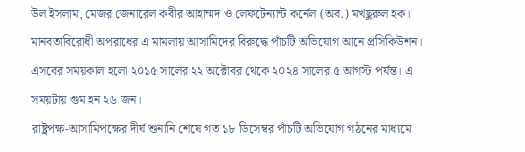উল ইসলাম, মেজর জেনারেল কবীর আহাম্মদ ও লেফটেন্যান্ট কর্নেল (অব.) মখছুরুল হক।
মানবতাবিরোধী অপরাধের এ মামলায় আসামিদের বিরুদ্ধে পাঁচটি অভিযোগ আনে প্রসিকিউশন। এসবের সময়কাল হলো ২০১৫ সালের ২২ অক্টোবর থেকে ২০২৪ সালের ৫ আগস্ট পর্যন্ত। এ সময়টায় গুম হন ২৬ জন।
রাষ্ট্রপক্ষ-আসামিপক্ষের দীর্ঘ শুনানি শেষে গত ১৮ ডিসেম্বর পাঁচটি অভিযোগ গঠনের মাধ্যমে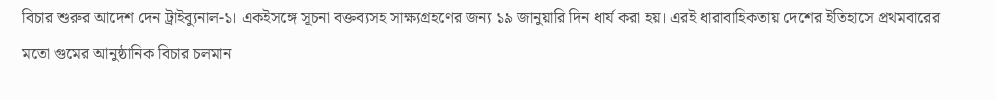বিচার শুরুর আদেশ দেন ট্রাইব্যুনাল-১। একইসঙ্গে সূচনা বক্তব্যসহ সাক্ষ্যগ্রহণের জন্য ১৯ জানুয়ারি দিন ধার্য করা হয়। এরই ধারাবাহিকতায় দেশের ইতিহাসে প্রথমবারের মতো গুমের আনুষ্ঠানিক বিচার চলমান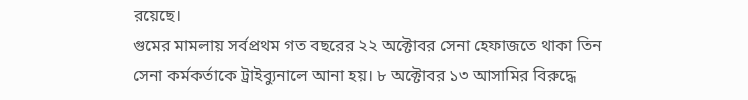রয়েছে।
গুমের মামলায় সর্বপ্রথম গত বছরের ২২ অক্টোবর সেনা হেফাজতে থাকা তিন সেনা কর্মকর্তাকে ট্রাইব্যুনালে আনা হয়। ৮ অক্টোবর ১৩ আসামির বিরুদ্ধে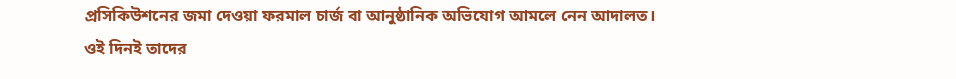প্রসিকিউশনের জমা দেওয়া ফরমাল চার্জ বা আনুষ্ঠানিক অভিযোগ আমলে নেন আদালত। ওই দিনই তাদের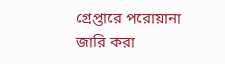গ্রেপ্তারে পরোয়ানা জারি করা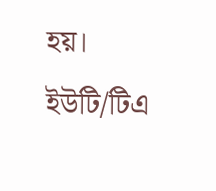হয়।
ইউটি/টিএ